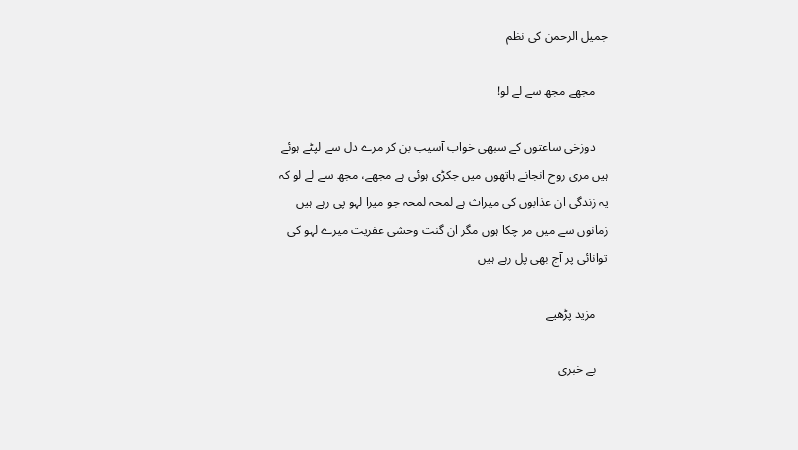جمیل الرحمن کی نظم

    مجھے مجھ سے لے لو!

    دوزخی ساعتوں کے سبھی خواب آسیب بن کر مرے دل سے لپٹے ہوئے ہیں مری روح انجانے ہاتھوں میں جکڑی ہوئی ہے مجھے، مجھ سے لے لو کہ یہ زندگی ان عذابوں کی میراث ہے لمحہ لمحہ جو میرا لہو پی رہے ہیں زمانوں سے میں مر چکا ہوں مگر ان گنت وحشی عفریت میرے لہو کی توانائی پر آج بھی پل رہے ہیں

    مزید پڑھیے

    بے خبری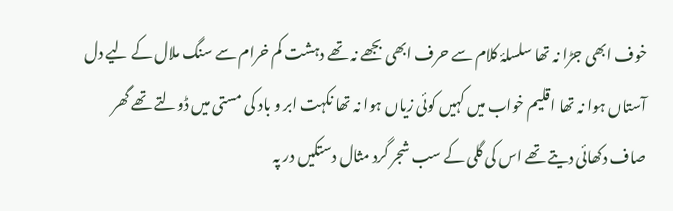خوف ابھی جڑا نہ تھا سلسلۂ کلام سے حرف ابھی بجھے نہ تھے دہشت کم خرام سے سنگ ملال کے لیے دل آستاں ہوا نہ تھا اقلیم خواب میں کہیں کوئی زیاں ہوا نہ تھا نکہت ابر و باد کی مستی میں ڈولتے تھے گھر صاف دکھائی دیتے تھے اس کی گلی کے سب شجر گرد مثال دستکیں در پہ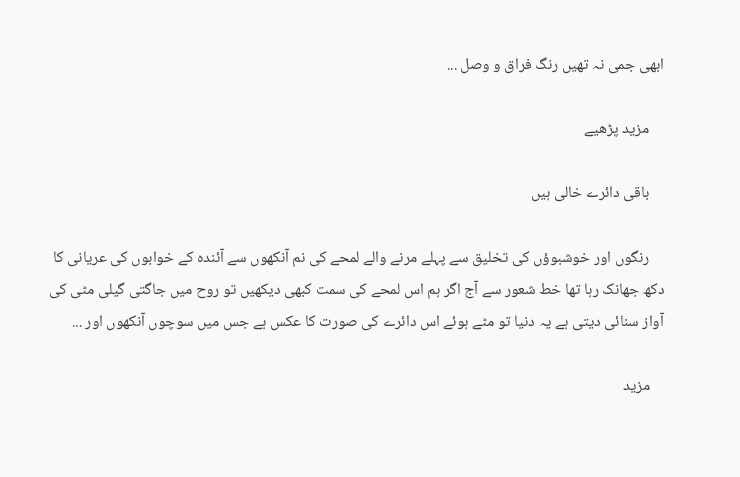ابھی جمی نہ تھیں رنگ فراق و وصل ...

    مزید پڑھیے

    باقی دائرے خالی ہیں

    رنگوں اور خوشبوؤں کی تخلیق سے پہلے مرنے والے لمحے کی نم آنکھوں سے آئندہ کے خوابوں کی عریانی کا دکھ جھانک رہا تھا خط شعور سے آج اگر ہم اس لمحے کی سمت کبھی دیکھیں تو روح میں جاگتی گیلی مٹی کی آواز سنائی دیتی ہے یہ دنیا تو مٹے ہوئے اس دائرے کی صورت کا عکس ہے جس میں سوچوں آنکھوں اور ...

    مزید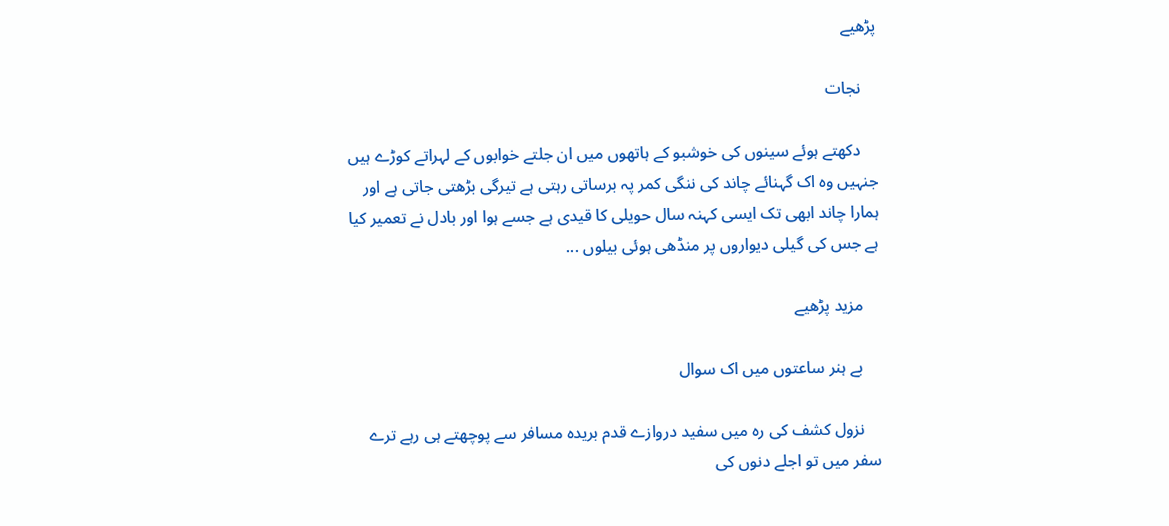پڑھیے

    نجات

    دکھتے ہوئے سینوں کی خوشبو کے ہاتھوں میں ان جلتے خوابوں کے لہراتے کوڑے ہیں جنہیں وہ اک گہنائے چاند کی ننگی کمر پہ برساتی رہتی ہے تیرگی بڑھتی جاتی ہے اور ہمارا چاند ابھی تک ایسی کہنہ سال حویلی کا قیدی ہے جسے ہوا اور بادل نے تعمیر کیا ہے جس کی گیلی دیواروں پر منڈھی ہوئی بیلوں ...

    مزید پڑھیے

    بے ہنر ساعتوں میں اک سوال

    نزول کشف کی رہ میں سفید دروازے قدم بریدہ مسافر سے پوچھتے ہی رہے ترے سفر میں تو اجلے دنوں کی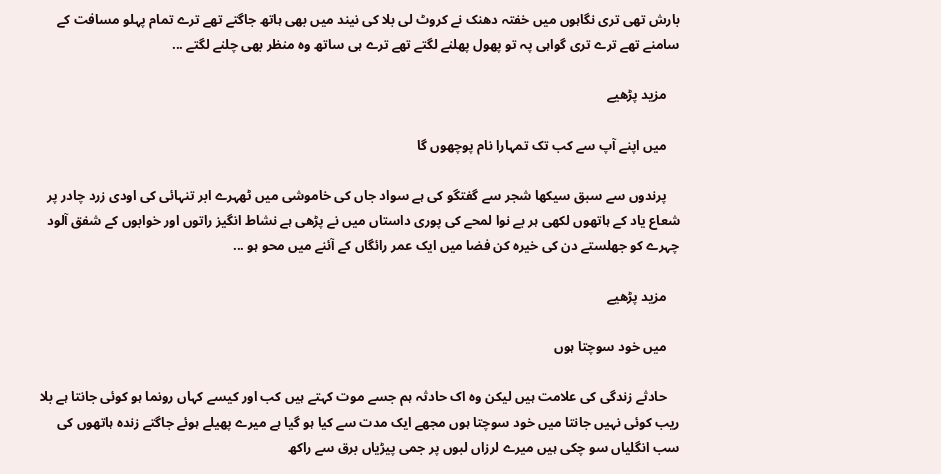بارش تھی تری نگاہوں میں خفتہ دھنک نے کروٹ لی بلا کی نیند میں بھی ہاتھ جاگتے تھے ترے تمام پہلو مسافت کے سامنے تھے ترے تری گواہی پہ تو پھول پھلنے لگتے تھے ترے ہی ساتھ وہ منظر بھی چلنے لگتے ...

    مزید پڑھیے

    میں اپنے آپ سے کب تک تمہارا نام پوچھوں گا

    پرندوں سے سبق سیکھا شجر سے گفتگو کی ہے سواد جاں کی خاموشی میں ٹھہرے ابر تنہائی کی اودی زرد چادر پر شعاع یاد کے ہاتھوں لکھی ہر بے نوا لمحے کی پوری داستاں میں نے پڑھی ہے نشاط انگیز راتوں اور خوابوں کے شفق آلود چہرے کو جھلستے دن کی خیرہ کن فضا میں ایک عمر رائگاں کے آئنے میں محو ہو ...

    مزید پڑھیے

    میں خود سوچتا ہوں

    حادثے زندگی کی علامت ہیں لیکن وہ اک حادثہ ہم جسے موت کہتے ہیں کب اور کیسے کہاں رونما ہو کوئی جانتا ہے بلا ریب کوئی نہیں جانتا میں خود سوچتا ہوں مجھے ایک مدت سے کیا ہو گیا ہے میرے پھیلے ہوئے جاگتے زندہ ہاتھوں کی سب انگلیاں سو چکی ہیں میرے لرزاں لبوں پر جمی پیڑیاں برق سے راکھ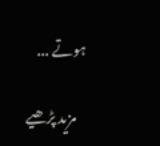ہوتے ...

    مزید پڑھیے